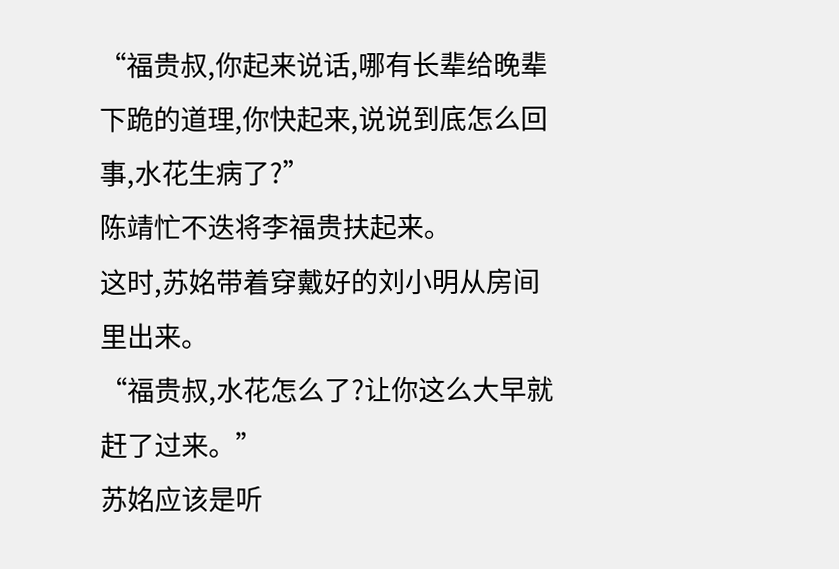“福贵叔,你起来说话,哪有长辈给晚辈下跪的道理,你快起来,说说到底怎么回事,水花生病了?”
陈靖忙不迭将李福贵扶起来。
这时,苏姳带着穿戴好的刘小明从房间里出来。
“福贵叔,水花怎么了?让你这么大早就赶了过来。”
苏姳应该是听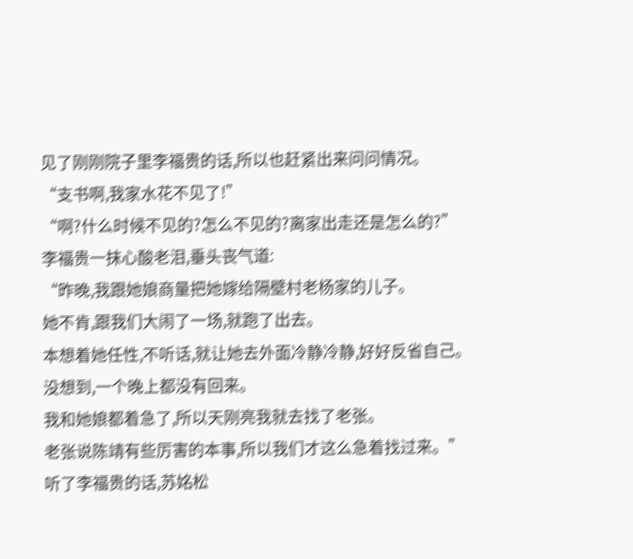见了刚刚院子里李福贵的话,所以也赶紧出来问问情况。
“支书啊,我家水花不见了!”
“啊?什么时候不见的?怎么不见的?离家出走还是怎么的?”
李福贵一抹心酸老泪,垂头丧气道:
“昨晚,我跟她娘商量把她嫁给隔壁村老杨家的儿子。
她不肯,跟我们大闹了一场,就跑了出去。
本想着她任性,不听话,就让她去外面冷静冷静,好好反省自己。
没想到,一个晚上都没有回来。
我和她娘都着急了,所以天刚亮我就去找了老张。
老张说陈靖有些厉害的本事,所以我们才这么急着找过来。”
听了李福贵的话,苏姳松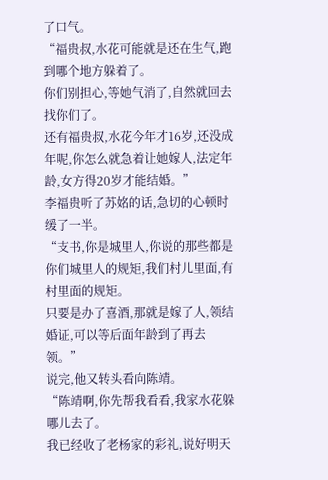了口气。
“福贵叔,水花可能就是还在生气,跑到哪个地方躲着了。
你们别担心,等她气消了,自然就回去找你们了。
还有福贵叔,水花今年才16岁,还没成年呢,你怎么就急着让她嫁人,法定年龄,女方得20岁才能结婚。”
李福贵听了苏姳的话,急切的心顿时缓了一半。
“支书,你是城里人,你说的那些都是你们城里人的规矩,我们村儿里面,有村里面的规矩。
只要是办了喜酒,那就是嫁了人,领结婚证,可以等后面年龄到了再去领。”
说完,他又转头看向陈靖。
“陈靖啊,你先帮我看看,我家水花躲哪儿去了。
我已经收了老杨家的彩礼,说好明天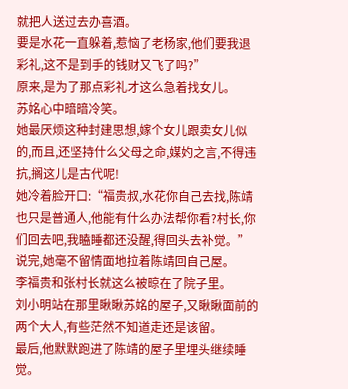就把人送过去办喜酒。
要是水花一直躲着,惹恼了老杨家,他们要我退彩礼,这不是到手的钱财又飞了吗?”
原来,是为了那点彩礼才这么急着找女儿。
苏姳心中暗暗冷笑。
她最厌烦这种封建思想,嫁个女儿跟卖女儿似的,而且,还坚持什么父母之命,媒妁之言,不得违抗,搁这儿是古代呢!
她冷着脸开口:“福贵叔,水花你自己去找,陈靖也只是普通人,他能有什么办法帮你看?村长,你们回去吧,我瞌睡都还没醒,得回头去补觉。”
说完,她毫不留情面地拉着陈靖回自己屋。
李福贵和张村长就这么被晾在了院子里。
刘小明站在那里瞅瞅苏姳的屋子,又瞅瞅面前的两个大人,有些茫然不知道走还是该留。
最后,他默默跑进了陈靖的屋子里埋头继续睡觉。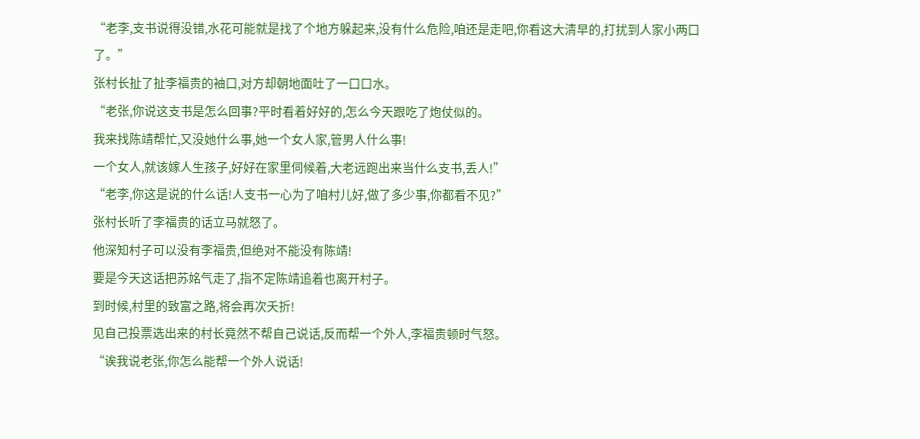“老李,支书说得没错,水花可能就是找了个地方躲起来,没有什么危险,咱还是走吧,你看这大清早的,打扰到人家小两口了。”
张村长扯了扯李福贵的袖口,对方却朝地面吐了一口口水。
“老张,你说这支书是怎么回事?平时看着好好的,怎么今天跟吃了炮仗似的。
我来找陈靖帮忙,又没她什么事,她一个女人家,管男人什么事!
一个女人,就该嫁人生孩子,好好在家里伺候着,大老远跑出来当什么支书,丢人!”
“老李,你这是说的什么话!人支书一心为了咱村儿好,做了多少事,你都看不见?”
张村长听了李福贵的话立马就怒了。
他深知村子可以没有李福贵,但绝对不能没有陈靖!
要是今天这话把苏姳气走了,指不定陈靖追着也离开村子。
到时候,村里的致富之路,将会再次夭折!
见自己投票选出来的村长竟然不帮自己说话,反而帮一个外人,李福贵顿时气怒。
“诶我说老张,你怎么能帮一个外人说话!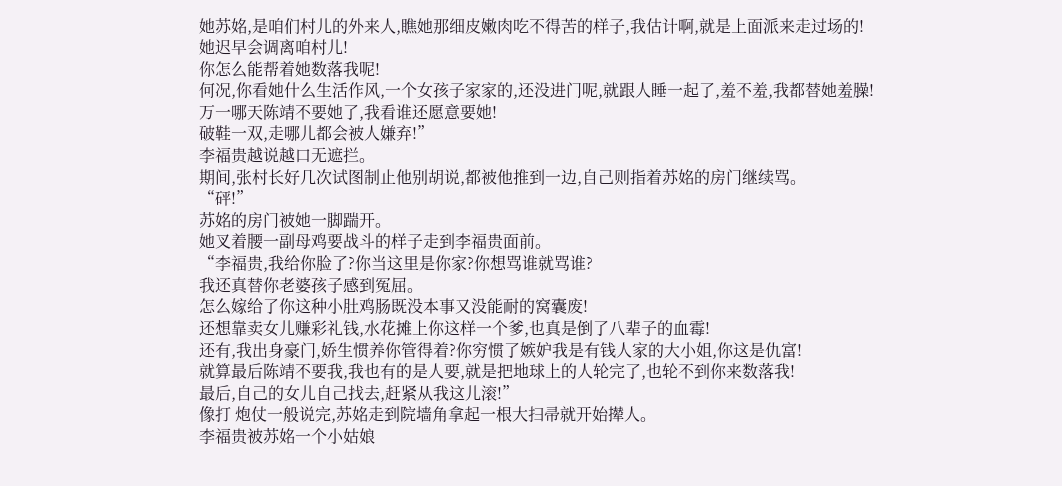她苏姳,是咱们村儿的外来人,瞧她那细皮嫩肉吃不得苦的样子,我估计啊,就是上面派来走过场的!
她迟早会调离咱村儿!
你怎么能帮着她数落我呢!
何况,你看她什么生活作风,一个女孩子家家的,还没进门呢,就跟人睡一起了,羞不羞,我都替她羞臊!
万一哪天陈靖不要她了,我看谁还愿意要她!
破鞋一双,走哪儿都会被人嫌弃!”
李福贵越说越口无遮拦。
期间,张村长好几次试图制止他别胡说,都被他推到一边,自己则指着苏姳的房门继续骂。
“砰!”
苏姳的房门被她一脚踹开。
她叉着腰一副母鸡要战斗的样子走到李福贵面前。
“李福贵,我给你脸了?你当这里是你家?你想骂谁就骂谁?
我还真替你老婆孩子感到冤屈。
怎么嫁给了你这种小肚鸡肠既没本事又没能耐的窝囊废!
还想靠卖女儿赚彩礼钱,水花摊上你这样一个爹,也真是倒了八辈子的血霉!
还有,我出身豪门,娇生惯养你管得着?你穷惯了嫉妒我是有钱人家的大小姐,你这是仇富!
就算最后陈靖不要我,我也有的是人要,就是把地球上的人轮完了,也轮不到你来数落我!
最后,自己的女儿自己找去,赶紧从我这儿滚!”
像打 炮仗一般说完,苏姳走到院墙角拿起一根大扫帚就开始撵人。
李福贵被苏姳一个小姑娘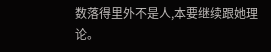数落得里外不是人,本要继续跟她理论。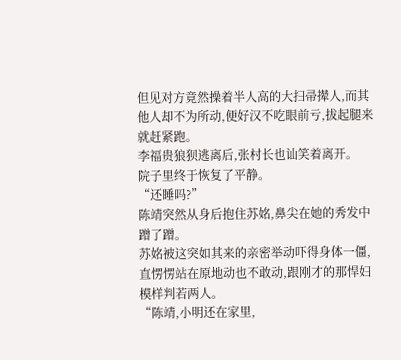但见对方竟然操着半人高的大扫帚撵人,而其他人却不为所动,便好汉不吃眼前亏,拔起腿来就赶紧跑。
李福贵狼狈逃离后,张村长也讪笑着离开。
院子里终于恢复了平静。
“还睡吗?”
陈靖突然从身后抱住苏姳,鼻尖在她的秀发中蹭了蹭。
苏姳被这突如其来的亲密举动吓得身体一僵,直愣愣站在原地动也不敢动,跟刚才的那悍妇模样判若两人。
“陈靖,小明还在家里,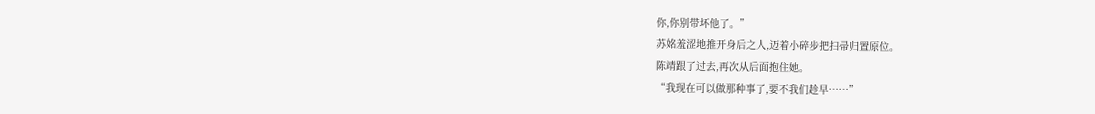你,你别带坏他了。”
苏姳羞涩地推开身后之人,迈着小碎步把扫帚归置原位。
陈靖跟了过去,再次从后面抱住她。
“我现在可以做那种事了,要不我们趁早……”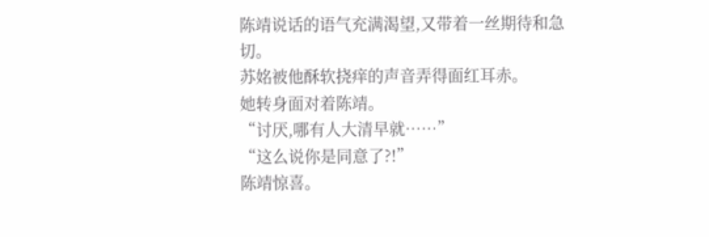陈靖说话的语气充满渴望,又带着一丝期待和急切。
苏姳被他酥软挠痒的声音弄得面红耳赤。
她转身面对着陈靖。
“讨厌,哪有人大清早就……”
“这么说你是同意了?!”
陈靖惊喜。